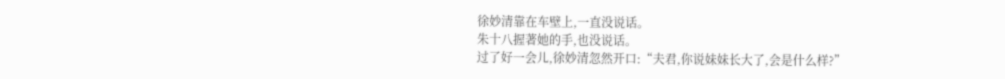徐妙清靠在车壁上,一直没说话。
朱十八握著她的手,也没说话。
过了好一会儿,徐妙清忽然开口:“夫君,你说妹妹长大了,会是什么样?”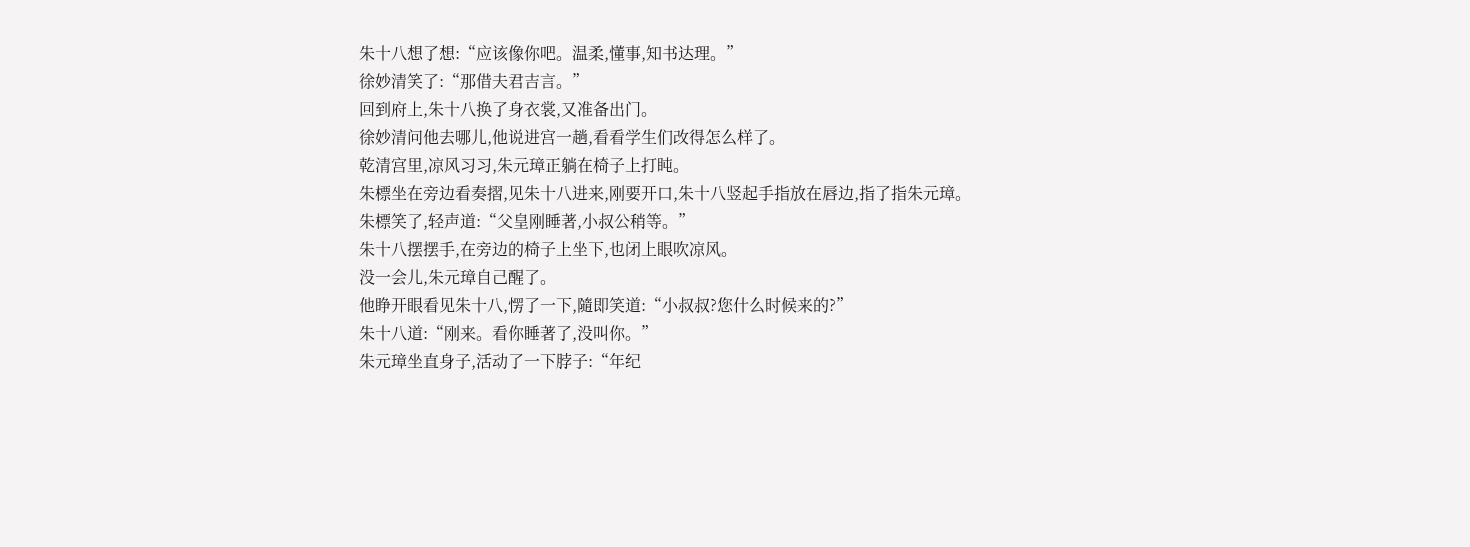朱十八想了想:“应该像你吧。温柔,懂事,知书达理。”
徐妙清笑了:“那借夫君吉言。”
回到府上,朱十八换了身衣裳,又准备出门。
徐妙清问他去哪儿,他说进宫一趟,看看学生们改得怎么样了。
乾清宫里,凉风习习,朱元璋正躺在椅子上打盹。
朱標坐在旁边看奏摺,见朱十八进来,刚要开口,朱十八竖起手指放在唇边,指了指朱元璋。
朱標笑了,轻声道:“父皇刚睡著,小叔公稍等。”
朱十八摆摆手,在旁边的椅子上坐下,也闭上眼吹凉风。
没一会儿,朱元璋自己醒了。
他睁开眼看见朱十八,愣了一下,隨即笑道:“小叔叔?您什么时候来的?”
朱十八道:“刚来。看你睡著了,没叫你。”
朱元璋坐直身子,活动了一下脖子:“年纪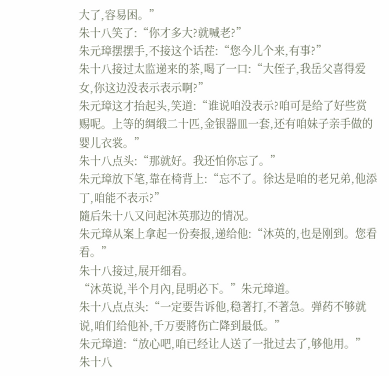大了,容易困。”
朱十八笑了:“你才多大?就喊老?”
朱元璋摆摆手,不接这个话茬:“您今儿个来,有事?”
朱十八接过太监递来的茶,喝了一口:“大侄子,我岳父喜得爱女,你这边没表示表示啊?”
朱元璋这才抬起头,笑道:“谁说咱没表示?咱可是给了好些赏赐呢。上等的绸缎二十匹,金银器皿一套,还有咱妹子亲手做的婴儿衣裳。”
朱十八点头:“那就好。我还怕你忘了。”
朱元璋放下笔,靠在椅背上:“忘不了。徐达是咱的老兄弟,他添丁,咱能不表示?”
隨后朱十八又问起沐英那边的情况。
朱元璋从案上拿起一份奏报,递给他:“沐英的,也是刚到。您看看。”
朱十八接过,展开细看。
“沐英说,半个月內,昆明必下。”朱元璋道。
朱十八点点头:“一定要告诉他,稳著打,不著急。弹药不够就说,咱们给他补,千万要將伤亡降到最低。”
朱元璋道:“放心吧,咱已经让人送了一批过去了,够他用。”
朱十八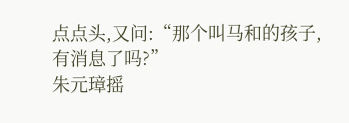点点头,又问:“那个叫马和的孩子,有消息了吗?”
朱元璋摇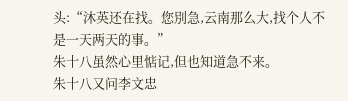头:“沐英还在找。您別急,云南那么大,找个人不是一天两天的事。”
朱十八虽然心里惦记,但也知道急不来。
朱十八又问李文忠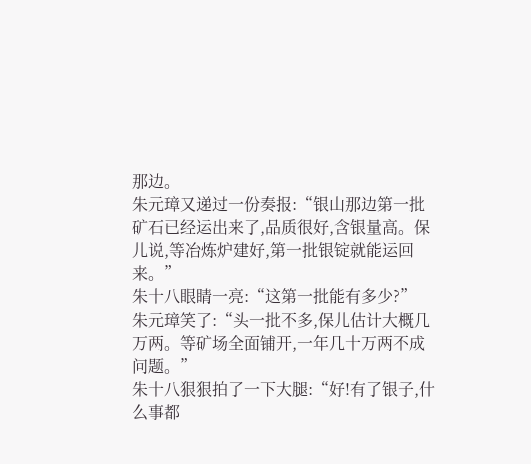那边。
朱元璋又递过一份奏报:“银山那边第一批矿石已经运出来了,品质很好,含银量高。保儿说,等冶炼炉建好,第一批银锭就能运回来。”
朱十八眼睛一亮:“这第一批能有多少?”
朱元璋笑了:“头一批不多,保儿估计大概几万两。等矿场全面铺开,一年几十万两不成问题。”
朱十八狠狠拍了一下大腿:“好!有了银子,什么事都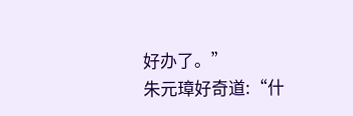好办了。”
朱元璋好奇道:“什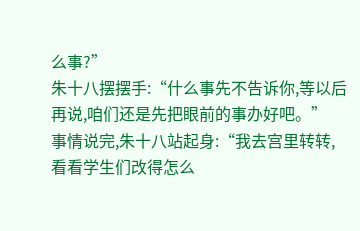么事?”
朱十八摆摆手:“什么事先不告诉你,等以后再说,咱们还是先把眼前的事办好吧。”
事情说完,朱十八站起身:“我去宫里转转,看看学生们改得怎么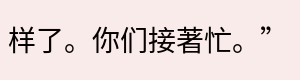样了。你们接著忙。”